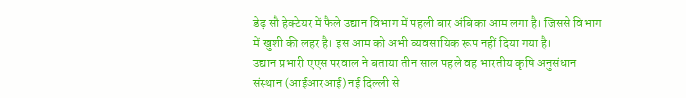डेढ़ सौ हेक्टेयर में फैले उद्यान विभाग में पहली बार अंबिका आम लगा है। जिससे विभाग में खुशी की लहर है। इस आम को अभी व्यवसायिक रूप नहीं दिया गया है।
उद्यान प्रभारी एएस परवाल ने बताया तीन साल पहले वह भारतीय कृषि अनुसंधान संस्थान (आईआरआई) नई दिल्ली से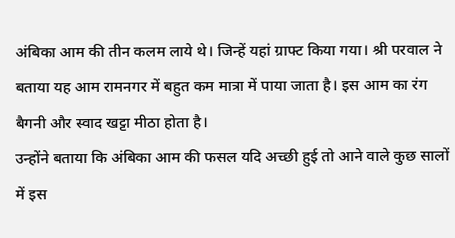अंबिका आम की तीन कलम लाये थे। जिन्हें यहां ग्राफ्ट किया गया। श्री परवाल ने बताया यह आम रामनगर में बहुत कम मात्रा में पाया जाता है। इस आम का रंग बैगनी और स्वाद खट्टा मीठा होता है।
उन्होंने बताया कि अंबिका आम की फसल यदि अच्छी हुई तो आने वाले कुछ सालों में इस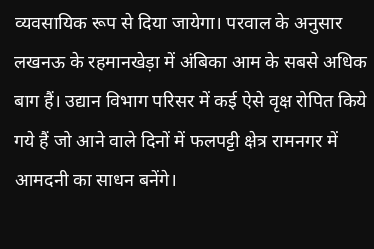व्यवसायिक रूप से दिया जायेगा। परवाल के अनुसार लखनऊ के रहमानखेड़ा में अंबिका आम के सबसे अधिक बाग हैं। उद्यान विभाग परिसर में कई ऐसे वृक्ष रोपित किये गये हैं जो आने वाले दिनों में फलपट्टी क्षेत्र रामनगर में आमदनी का साधन बनेंगे।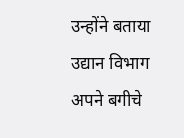उन्होंने बताया उद्यान विभाग अपने बगीचे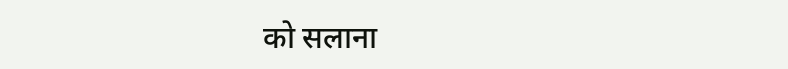को सलाना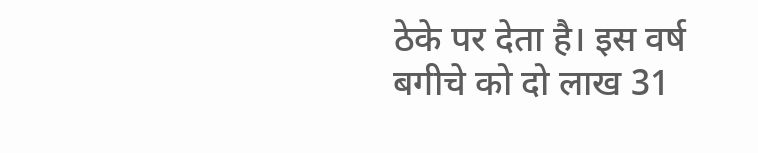ठेके पर देता है। इस वर्ष बगीचे को दो लाख 31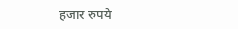हजार रुपये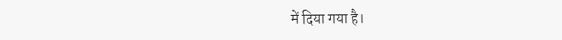में दिया गया है।